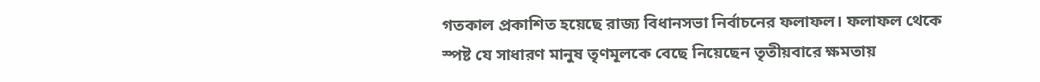গতকাল প্রকাশিত হয়েছে রাজ্য বিধানসভা নির্বাচনের ফলাফল। ফলাফল থেকে স্পষ্ট যে সাধারণ মানুষ তৃণমূলকে বেছে নিয়েছেন তৃতীয়বারে ক্ষমতায়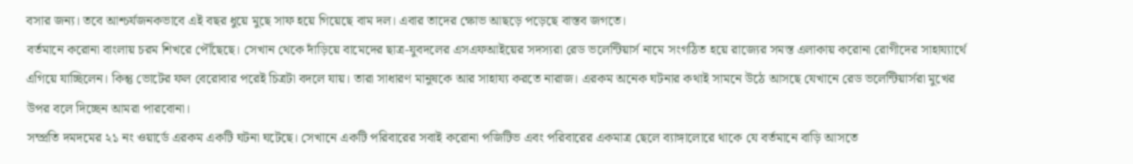বসার জন্য। তবে আশ্চর্যজনকভাবে এই বছর ধুয়ে মুছে সাফ হয়ে গিয়েছে বাম দল। এবার তাদের ক্ষোভ আছড়ে পড়েছে বাস্তব জগতে।
বর্তমানে করোনা বাংলায় চরম শিখরে পৌঁছেছে। সেখান থেকে দাঁড়িয়ে বামেদের ছাত্র-যুবদলের এসএফআইয়ের সদস্যরা রেড ভলেন্টিয়ার্স নামে সংগঠিত হয়ে রাজ্যের সমস্ত এলাকায় করোনা রোগীদের সাহায্যার্থে এগিয়ে যাচ্ছিলেন। কিন্তু ভোটের ফল বেরোবার পরেই চিত্রটা বদলে যায়। তারা সাধারণ মানুষকে আর সাহায্য করতে নারাজ। এরকম অনেক ঘটনার কথাই সামনে উঠে আসছে যেখানে রেড ভলেন্টিয়ার্সরা মুখের উপর বলে দিচ্ছেন আমরা পারবোনা।
সম্প্রতি দমদমের ২১ নং ওয়ার্ডে এরকম একটি ঘটনা ঘটেছে। সেখানে একটি পরিবারের সবাই করোনা পজিটিভ এবং পরিবারের একমাত্র ছেলে ব্যাঙ্গালোরে থাকে যে বর্তমানে বাড়ি আসতে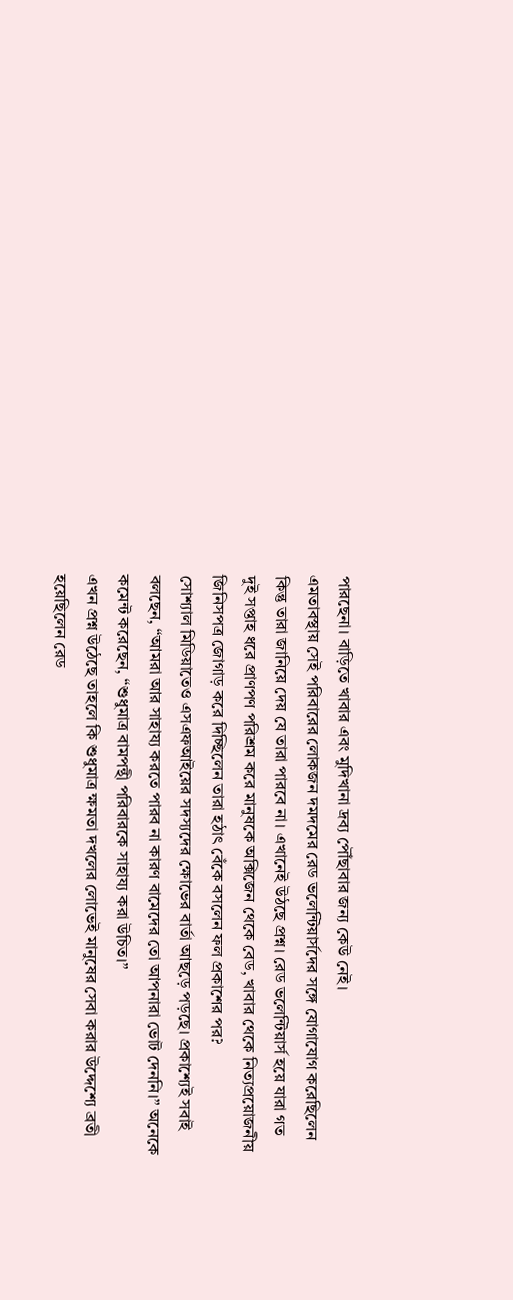পারছেনা। বাড়িতে খাবার এবং মুদিখানা দ্রব্য পৌঁছাবার জন্য কেউ নেই।
এমতাবস্থায় সেই পরিবারের লোকজন দমদমের রেড ভলেন্টিয়ার্সদের সঙ্গে যোগাযোগ করেছিলেন কিন্তু তারা জানিয়ে দেয় যে তারা পারবে না। এখানেই উঠছে প্রশ্ন। রেড ভলেন্টিয়ার্স হয়ে যারা গত দুই সপ্তাহ ধরে প্রাণপণ পরিশ্রম করে মানুষকে অক্সিজেন থেকে বেড, খাবার থেকে নিত্যপ্রয়োজনীয় জিনিসপত্র জোগাড় করে দিচ্ছিলেন তারা হঠাৎ বেঁকে বসলেন ফল প্রকাশের পর?
সোশ্যাল মিডিয়াতেও এসএফআইয়ের সদস্যদের ক্ষোভের বার্তা আছড়ে পড়ছে। প্রকাশ্যেই সবাই বলছেন, “আমরা আর সাহায্য করতে পারব না কারণ বামেদের তো আপনারা ভোট দেননি।” অনেকে কমেন্ট করেছেন, “শুধুমাত্র বামপন্থী পরিবারকে সাহায্য করা উচিত।”
এখন প্রশ্ন উঠেছে তাহলে কি শুধুমাত্র ক্ষমতা দখলের লোভেই মানুষের সেবা করার উদ্দেশ্যে ব্রতী হয়েছিলেন রেড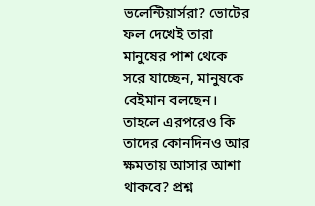ভলেন্টিয়ার্সরা? ভোটের ফল দেখেই তারা মানুষের পাশ থেকে সরে যাচ্ছেন, মানুষকে বেইমান বলছেন। তাহলে এরপরেও কি তাদের কোনদিনও আর ক্ষমতায় আসার আশা থাকবে? প্রশ্ন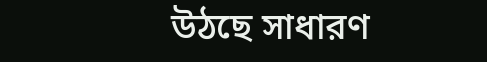উঠছে সাধারণ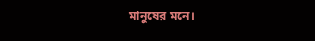মানুষের মনে।